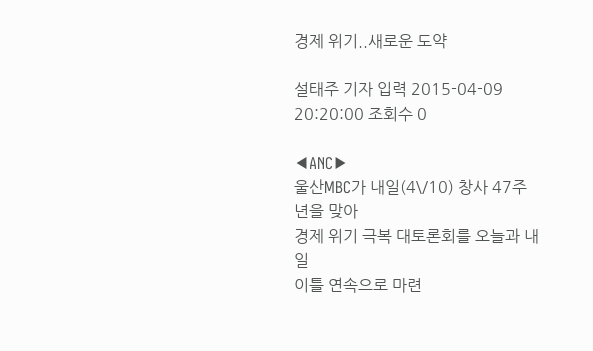경제 위기..새로운 도약

설태주 기자 입력 2015-04-09 20:20:00 조회수 0

◀ANC▶
울산MBC가 내일(4\/10) 창사 47주년을 맞아
경제 위기 극복 대토론회를 오늘과 내일
이틀 연속으로 마련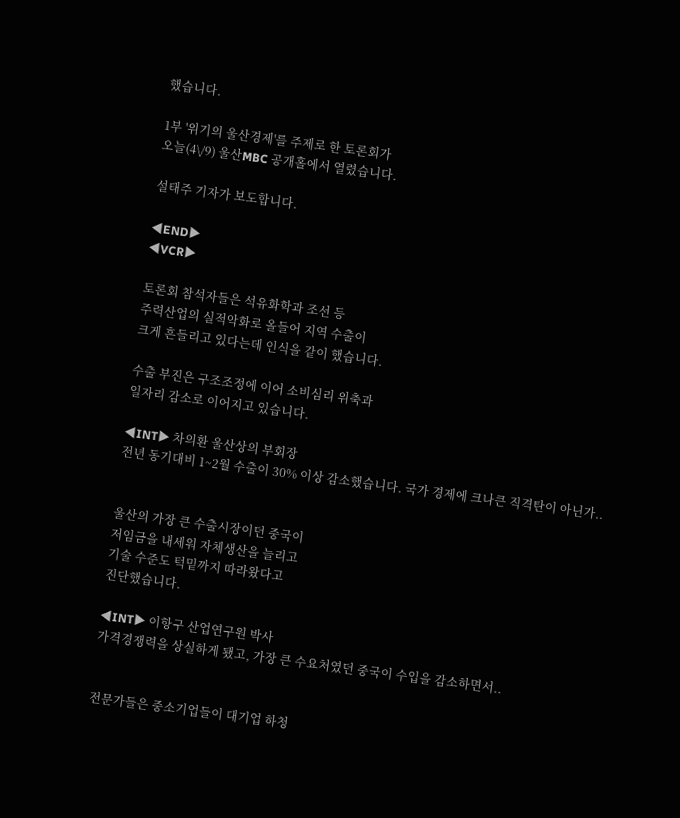했습니다.

1부 '위기의 울산경제'를 주제로 한 토론회가
오늘(4\/9) 울산MBC 공개홀에서 열렸습니다.

설태주 기자가 보도합니다.

◀END▶
◀VCR▶

토론회 참석자들은 석유화학과 조선 등
주력산업의 실적악화로 올들어 지역 수출이
크게 흔들리고 있다는데 인식을 같이 했습니다.

수출 부진은 구조조정에 이어 소비심리 위축과
일자리 감소로 이어지고 있습니다.

◀INT▶ 차의환 울산상의 부회장
전년 동기대비 1~2월 수출이 30% 이상 감소했습니다. 국가 경제에 크나큰 직격탄이 아닌가..


울산의 가장 큰 수출시장이던 중국이
저임금을 내세워 자체생산을 늘리고
기술 수준도 턱밑까지 따라왔다고
진단했습니다.

◀INT▶ 이항구 산업연구원 박사
가격경쟁력을 상실하게 됐고, 가장 큰 수요처였던 중국이 수입을 감소하면서..


전문가들은 중소기업들이 대기업 하청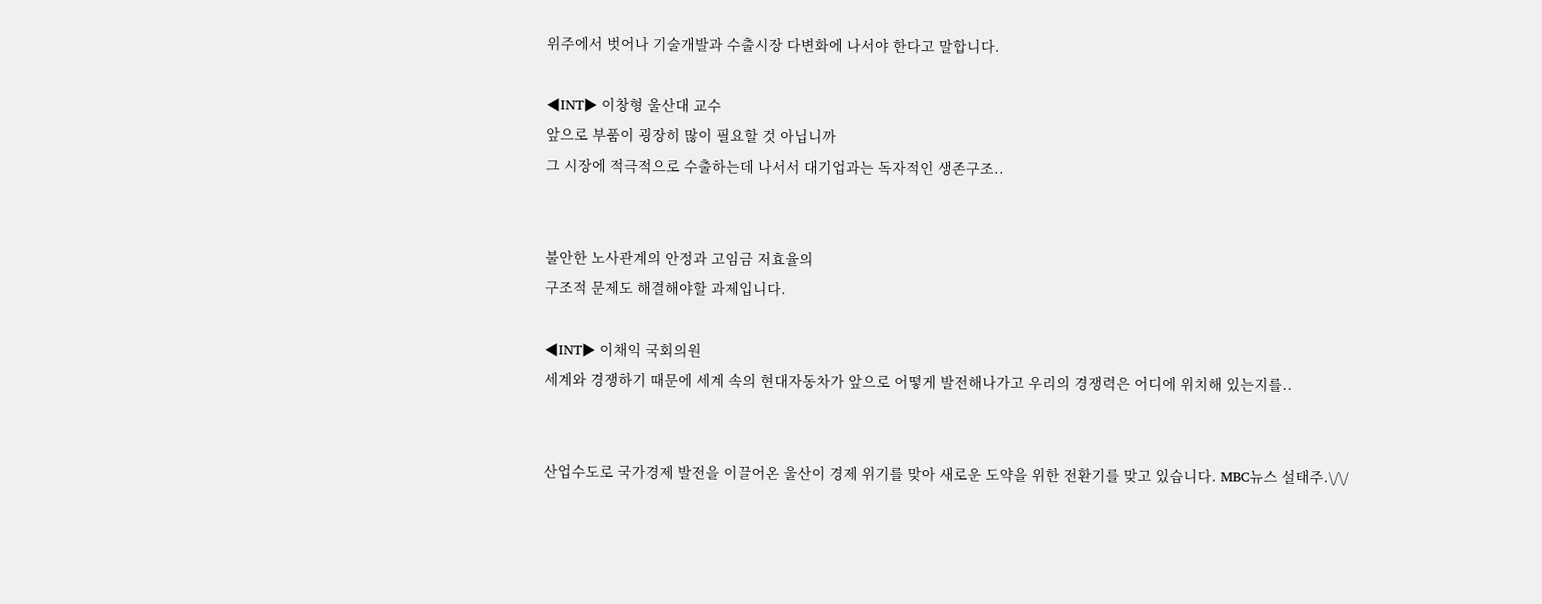위주에서 벗어나 기술개발과 수출시장 다변화에 나서야 한다고 말합니다.

◀INT▶ 이창형 울산대 교수
앞으로 부품이 굉장히 많이 필요할 것 아닙니까
그 시장에 적극적으로 수출하는데 나서서 대기업과는 독자적인 생존구조..


불안한 노사관계의 안정과 고임금 저효율의
구조적 문제도 해결해야할 과제입니다.

◀INT▶ 이채익 국회의원
세계와 경쟁하기 때문에 세계 속의 현대자동차가 앞으로 어떻게 발전해나가고 우리의 경쟁력은 어디에 위치해 있는지를..


산업수도로 국가경제 발전을 이끌어온 울산이 경제 위기를 맞아 새로운 도약을 위한 전환기를 맞고 있습니다. MBC뉴스 설태주.\/\/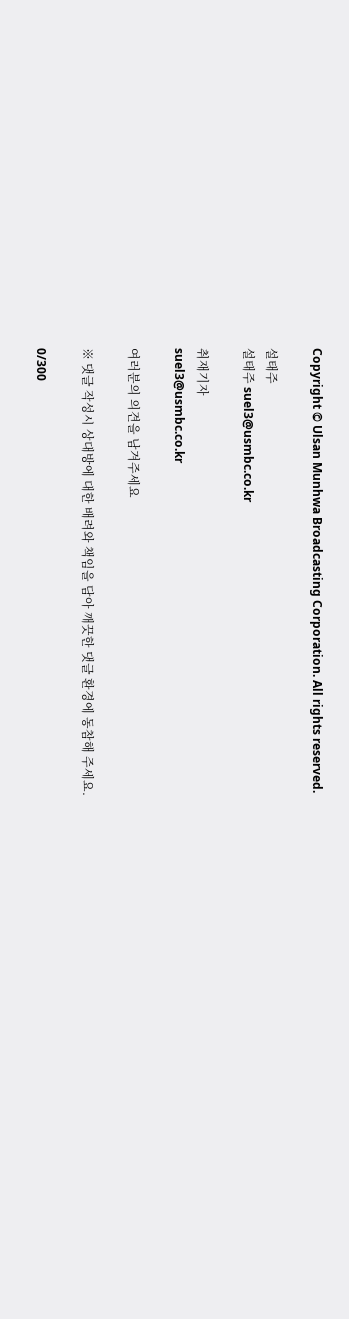Copyright © Ulsan Munhwa Broadcasting Corporation. All rights reserved.

설태주
설태주 suel3@usmbc.co.kr

취재기자
suel3@usmbc.co.kr

여러분의 의견을 남겨주세요

※ 댓글 작성시 상대방에 대한 배려와 책임을 담아 깨끗한 댓글 환경에 동참해 주세요.

0/300